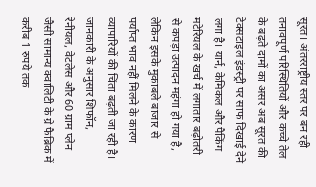सूरत। अंतरराष्ट्रीय स्तर पर बन रही तनावपूर्ण परिस्थितियों और कच्चे तेल के बढ़ते दामों का असर अब सूरत की टेक्सटाइल इंडस्ट्री पर साफ दिखाई देने लगा है। यार्न, केमिकल और पैकिंग मटेरियल के खर्च में लगातार बढ़ोतरी से कपड़ा उत्पादन महंगा हो गया है, लेकिन इसके मुकाबले बाजार से पर्याप्त भाव नहीं मिलने के कारण व्यापारियों की चिंता बढ़ती जा रही है।
जानकारी के अनुसार शिफॉन, रेनीयल, वेटलेस और 60 ग्राम प्लेन जैसी सामान्य क्वालिटी के ग्रे फैब्रिक में करीब 1 रुपये तक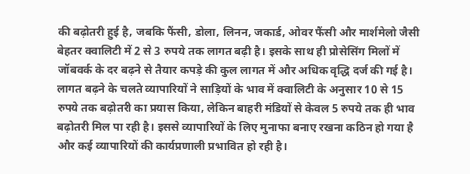की बढ़ोतरी हुई है, जबकि फैंसी, डोला, लिनन, जकार्ड, ओवर फैंसी और मार्शमेलो जैसी बेहतर क्वालिटी में 2 से 3 रुपये तक लागत बढ़ी है। इसके साथ ही प्रोसेसिंग मिलों में जॉबवर्क के दर बढ़ने से तैयार कपड़े की कुल लागत में और अधिक वृद्धि दर्ज की गई है।
लागत बढ़ने के चलते व्यापारियों ने साड़ियों के भाव में क्वालिटी के अनुसार 10 से 15 रुपये तक बढ़ोतरी का प्रयास किया, लेकिन बाहरी मंडियों से केवल 5 रुपये तक ही भाव बढ़ोतरी मिल पा रही है। इससे व्यापारियों के लिए मुनाफा बनाए रखना कठिन हो गया है और कई व्यापारियों की कार्यप्रणाली प्रभावित हो रही है।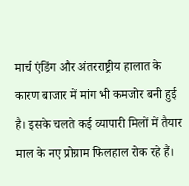मार्च एंडिंग और अंतरराष्ट्रीय हालात के कारण बाजार में मांग भी कमजोर बनी हुई है। इसके चलते कई व्यापारी मिलों में तैयार माल के नए प्रोग्राम फिलहाल रोक रहे हैं।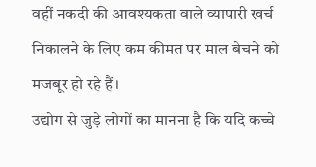वहीं नकदी की आवश्यकता वाले व्यापारी खर्च निकालने के लिए कम कीमत पर माल बेचने को मजबूर हो रहे हैं।
उद्योग से जुड़े लोगों का मानना है कि यदि कच्चे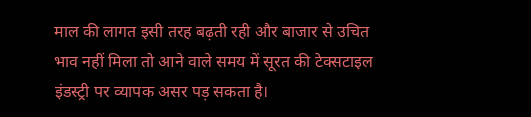माल की लागत इसी तरह बढ़ती रही और बाजार से उचित भाव नहीं मिला तो आने वाले समय में सूरत की टेक्सटाइल इंडस्ट्री पर व्यापक असर पड़ सकता है।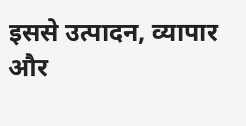इससे उत्पादन, व्यापार और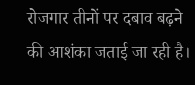रोजगार तीनों पर दबाव बढ़ने की आशंका जताई जा रही है।